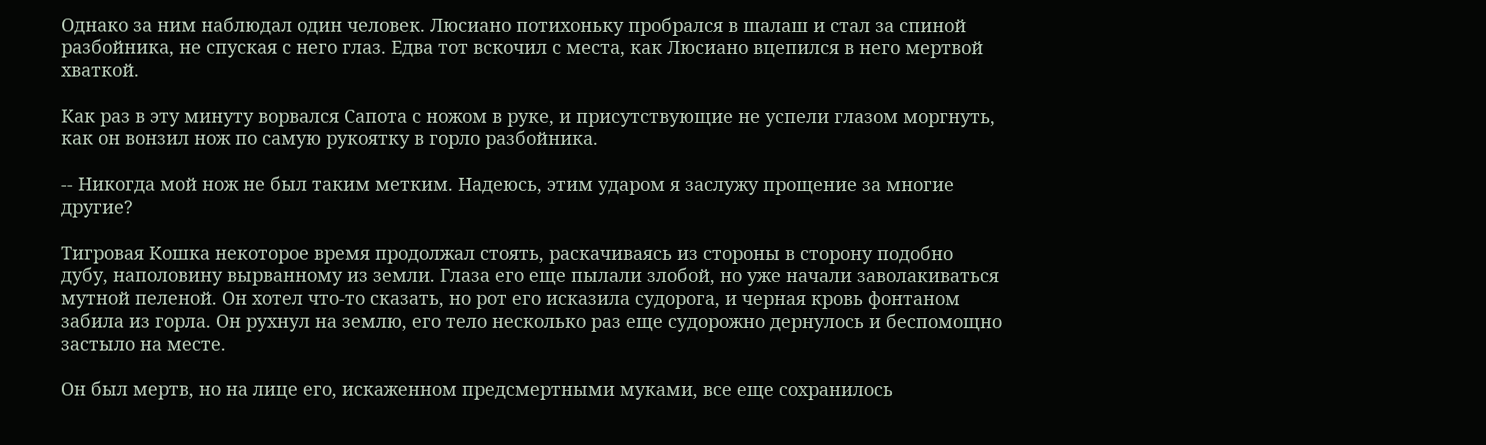Однако за ним наблюдал один человек. Люсиано потихоньку пробрался в шалаш и стал за спиной разбойника, не спуская с него глаз. Едва тот вскочил с места, как Люсиано вцепился в него мертвой хваткой.

Как раз в эту минуту ворвался Сапота с ножом в руке, и присутствующие не успели глазом моргнуть, как он вонзил нож по самую рукоятку в горло разбойника.

-- Никогда мой нож не был таким метким. Надеюсь, этим ударом я заслужу прощение за многие другие?

Тигровая Кошка некоторое время продолжал стоять, раскачиваясь из стороны в сторону подобно дубу, наполовину вырванному из земли. Глаза его еще пылали злобой, но уже начали заволакиваться мутной пеленой. Он хотел что-то сказать, но рот его исказила судорога, и черная кровь фонтаном забила из горла. Он рухнул на землю, его тело несколько раз еще судорожно дернулось и беспомощно застыло на месте.

Он был мертв, но на лице его, искаженном предсмертными муками, все еще сохранилось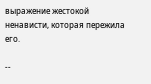выражение жестокой ненависти, которая пережила его.

--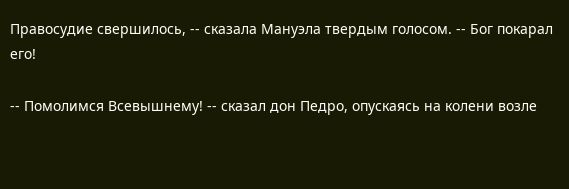Правосудие свершилось, -- сказала Мануэла твердым голосом. -- Бог покарал его!

-- Помолимся Всевышнему! -- сказал дон Педро, опускаясь на колени возле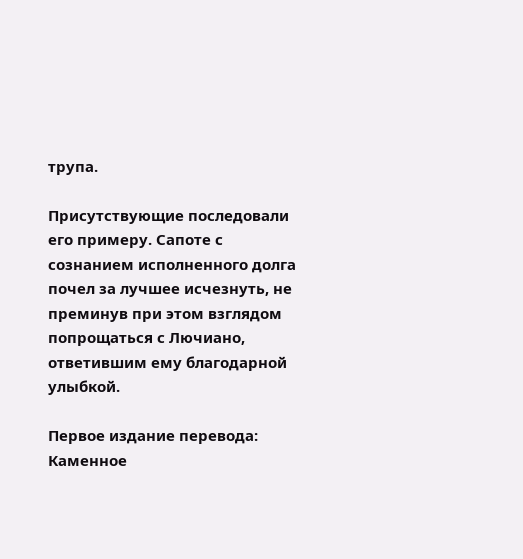трупа.

Присутствующие последовали его примеру. Сапоте с сознанием исполненного долга почел за лучшее исчезнуть, не преминув при этом взглядом попрощаться с Лючиано, ответившим ему благодарной улыбкой.

Первое издание перевода: Каменное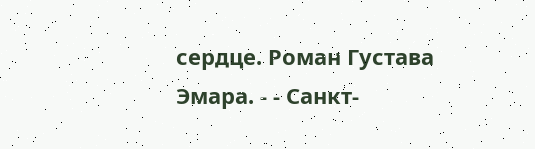сердце. Роман Густава Эмара. - - Санкт-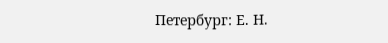Петербург: Е. Н.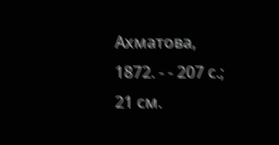Ахматова, 1872. - - 207 с.; 21 см.